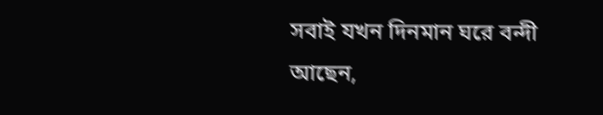সবাই যখন দিনমান ঘরে বন্দী আছেন,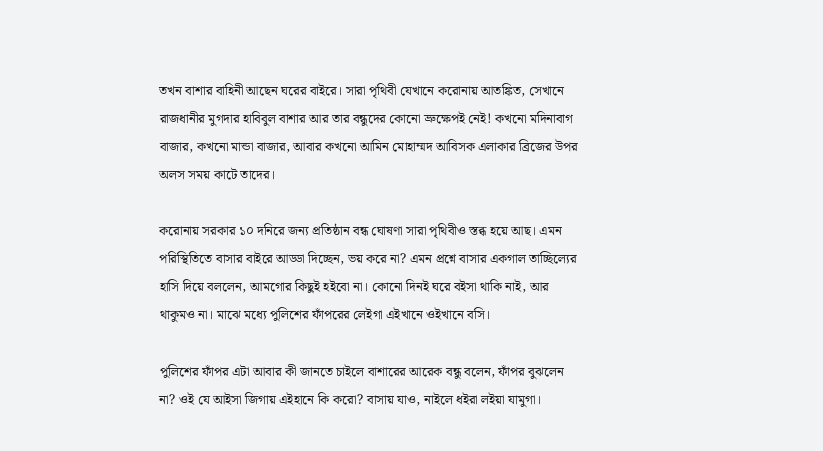তখন বাশার বাহিনী আছেন ঘরের বাইরে। সারা পৃথিবী যেখানে করোনায় আতঙ্কিত, সেখানে রাজধানীর মুগদার হাবিবুল বাশার আর তার বন্ধুদের কোনো ভ্রুক্ষেপই নেই! কখনো মদিনাবাগ বাজার, কখনো মান্ডা বাজার, আবার কখনো আমিন মোহাম্মদ আবিসক এলাকার ব্রিজের উপর অলস সময় কাটে তাদের।

করোনায় সরকার ১০ দনিরে জন্য প্রতিষ্ঠান বন্ধ ঘোষণা সারা পৃথিবীও স্তব্ধ হয়ে আছ। এমন পরিস্থিতিতে বাসার বাইরে আড্ডা দিচ্ছেন, ভয় করে না? এমন প্রশ্নে বাসার একগাল তাচ্ছিল্যের হাসি দিয়ে বললেন, আমগোর কিছুই হইবো না। কোনো দিনই ঘরে বইসা থাকি নাই, আর থাকুমও না। মাঝে মধ্যে পুলিশের ফাঁপরের লেইগা এইখানে ওইখানে বসি।

পুলিশের ফাঁপর এটা আবার কী জানতে চাইলে বাশারের আরেক বন্ধু বলেন, ফাঁপর বুঝলেন না? ওই যে আইসা জিগায় এইহানে কি করো? বাসায় যাও, নাইলে ধইরা লইয়া যামুগা।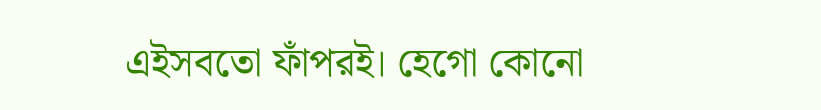এইসবতো ফাঁপরই। হেগো কোনো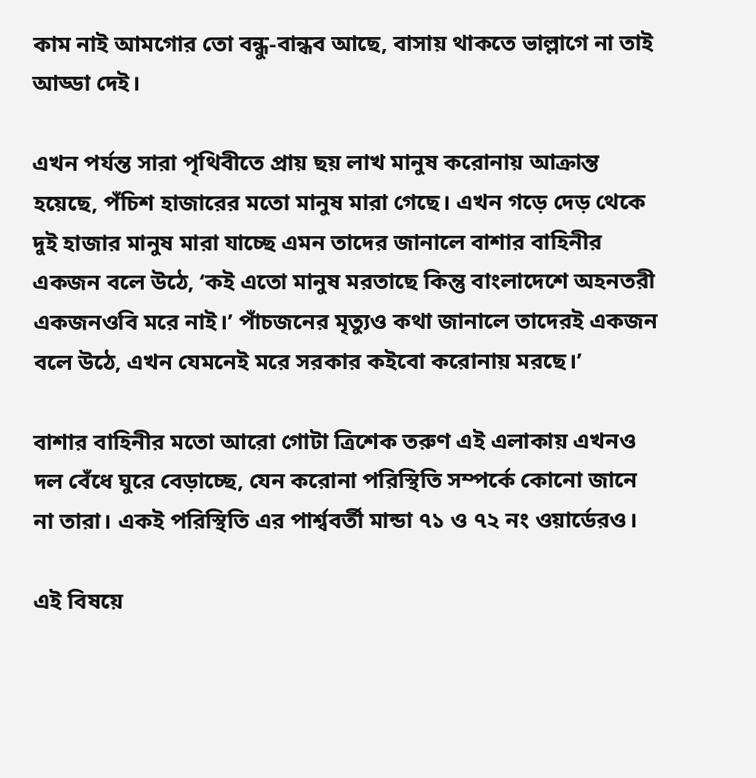কাম নাই আমগোর তো বন্ধু-বান্ধব আছে, বাসায় থাকতে ভাল্লাগে না তাই আড্ডা দেই।

এখন পর্যন্ত সারা পৃথিবীতে প্রায় ছয় লাখ মানুষ করোনায় আক্রান্ত হয়েছে, পঁচিশ হাজারের মতো মানুষ মারা গেছে। এখন গড়ে দেড় থেকে দুই হাজার মানুষ মারা যাচ্ছে এমন তাদের জানালে বাশার বাহিনীর একজন বলে উঠে, ‘কই এতো মানুষ মরতাছে কিন্তু বাংলাদেশে অহনতরী একজনওবি মরে নাই।’ পাঁচজনের মৃত্যুও কথা জানালে তাদেরই একজন বলে উঠে, এখন যেমনেই মরে সরকার কইবো করোনায় মরছে।’

বাশার বাহিনীর মতো আরো গোটা ত্রিশেক তরুণ এই এলাকায় এখনও দল বেঁধে ঘুরে বেড়াচ্ছে, যেন করোনা পরিস্থিতি সম্পর্কে কোনো জানে না তারা। একই পরিস্থিতি এর পার্শ্ববর্তী মান্ডা ৭১ ও ৭২ নং ওয়ার্ডেরও।

এই বিষয়ে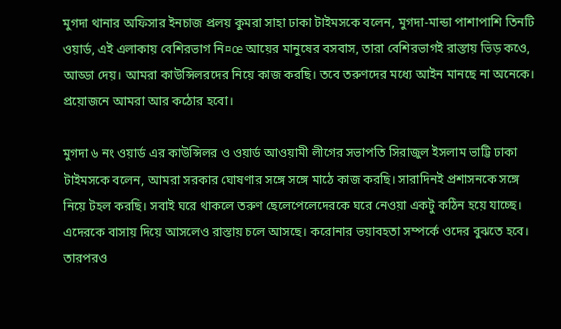মুগদা থানার অফিসার ইনচাজ প্রলয় কুমরা সাহা ঢাকা টাইমসকে বলেন, মুগদা-মান্ডা পাশাপাশি তিনটি ওয়ার্ড, এই এলাকায় বেশিরভাগ নি¤œ আয়ের মানুষের বসবাস, তারা বেশিরভাগই রাস্তায় ভিড় কওে, আড্ডা দেয়। আমরা কাউন্সিলরদের নিয়ে কাজ করছি। তবে তরুণদের মধ্যে আইন মানছে না অনেকে। প্রয়োজনে আমরা আর কঠোর হবো।

মুগদা ৬ নং ওয়ার্ড এর কাউন্সিলর ও ওয়ার্ড আওয়ামী লীগের সভাপতি সিরাজুল ইসলাম ভাট্টি ঢাকা টাইমসকে বলেন, আমরা সরকার ঘোষণার সঙ্গে সঙ্গে মাঠে কাজ করছি। সারাদিনই প্রশাসনকে সঙ্গে নিয়ে টহল করছি। সবাই ঘরে থাকলে তরুণ ছেলেপেলেদেরকে ঘরে নেওয়া একটু কঠিন হয়ে যাচ্ছে। এদেরকে বাসায় দিয়ে আসলেও রাস্তায় চলে আসছে। করোনার ভয়াবহতা সম্পর্কে ওদের বুঝতে হবে। তারপরও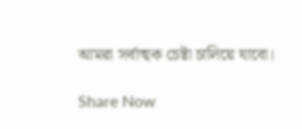আমরা সর্বাত্মক চেষ্টা চালিয়ে যাবো।

Share Now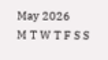May 2026
M T W T F S S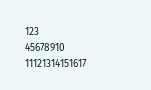123
45678910
11121314151617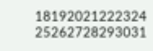18192021222324
25262728293031